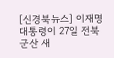[신경북뉴스] 이재명 대통령이 27일 전북 군산 새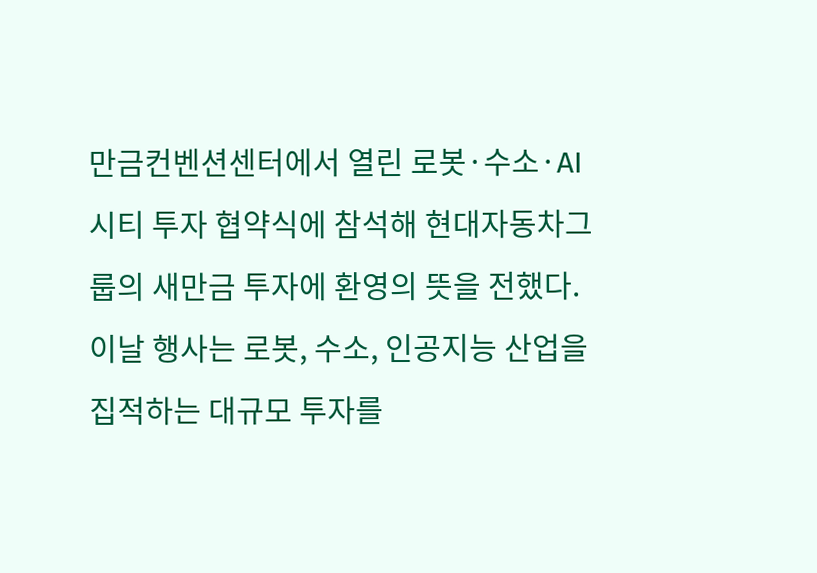만금컨벤션센터에서 열린 로봇·수소·AI 시티 투자 협약식에 참석해 현대자동차그룹의 새만금 투자에 환영의 뜻을 전했다. 이날 행사는 로봇, 수소, 인공지능 산업을 집적하는 대규모 투자를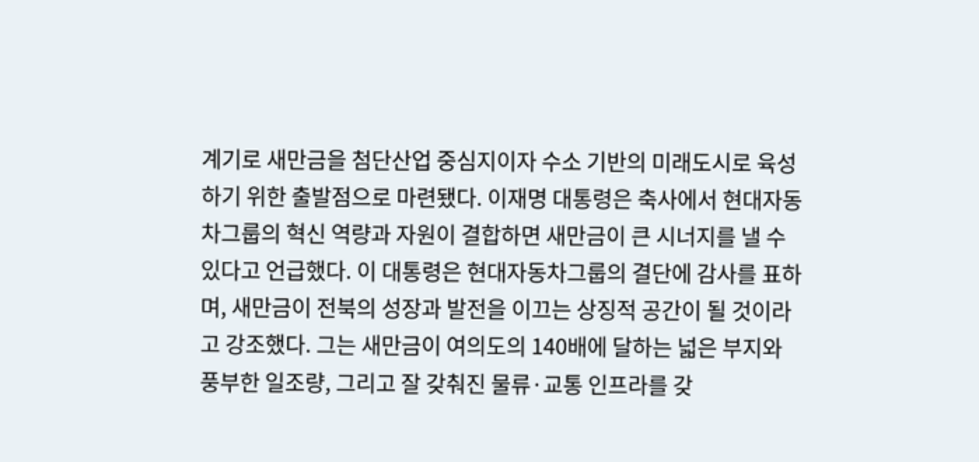계기로 새만금을 첨단산업 중심지이자 수소 기반의 미래도시로 육성하기 위한 출발점으로 마련됐다. 이재명 대통령은 축사에서 현대자동차그룹의 혁신 역량과 자원이 결합하면 새만금이 큰 시너지를 낼 수 있다고 언급했다. 이 대통령은 현대자동차그룹의 결단에 감사를 표하며, 새만금이 전북의 성장과 발전을 이끄는 상징적 공간이 될 것이라고 강조했다. 그는 새만금이 여의도의 140배에 달하는 넓은 부지와 풍부한 일조량, 그리고 잘 갖춰진 물류·교통 인프라를 갖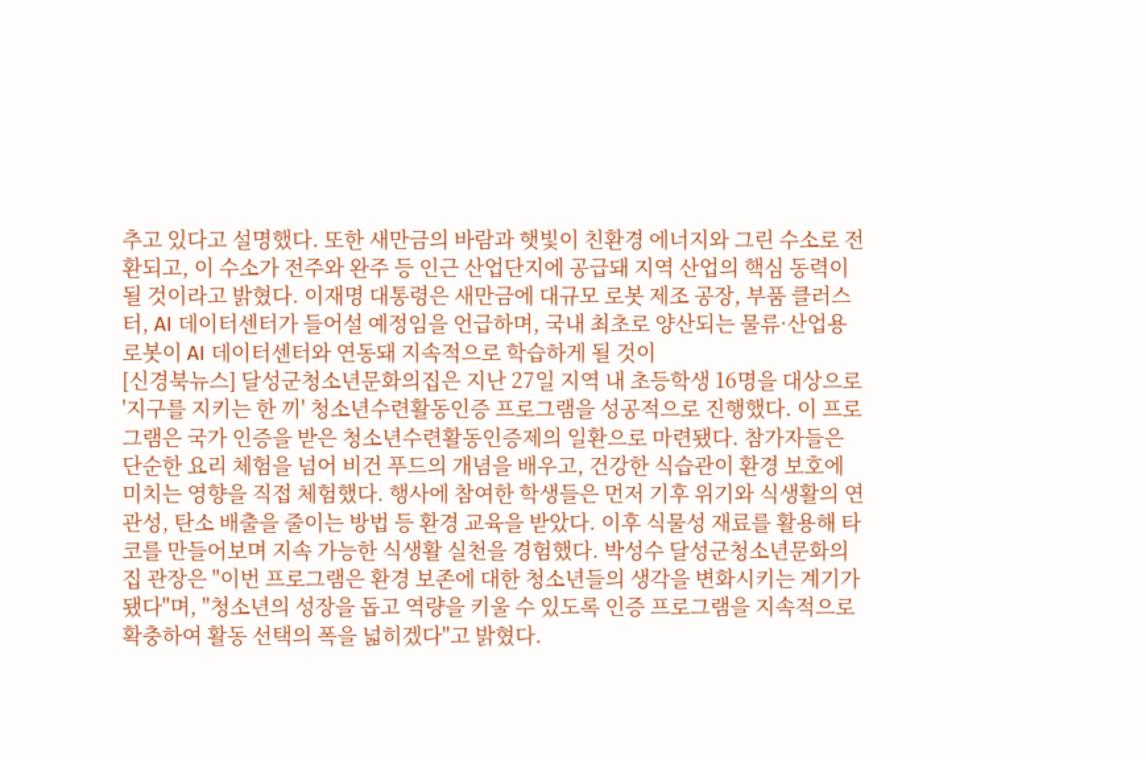추고 있다고 설명했다. 또한 새만금의 바람과 햇빛이 친환경 에너지와 그린 수소로 전환되고, 이 수소가 전주와 완주 등 인근 산업단지에 공급돼 지역 산업의 핵심 동력이 될 것이라고 밝혔다. 이재명 대통령은 새만금에 대규모 로봇 제조 공장, 부품 클러스터, AI 데이터센터가 들어설 예정임을 언급하며, 국내 최초로 양산되는 물류·산업용 로봇이 AI 데이터센터와 연동돼 지속적으로 학습하게 될 것이
[신경북뉴스] 달성군청소년문화의집은 지난 27일 지역 내 초등학생 16명을 대상으로 '지구를 지키는 한 끼' 청소년수련활동인증 프로그램을 성공적으로 진행했다. 이 프로그램은 국가 인증을 받은 청소년수련활동인증제의 일환으로 마련됐다. 참가자들은 단순한 요리 체험을 넘어 비건 푸드의 개념을 배우고, 건강한 식습관이 환경 보호에 미치는 영향을 직접 체험했다. 행사에 참여한 학생들은 먼저 기후 위기와 식생활의 연관성, 탄소 배출을 줄이는 방법 등 환경 교육을 받았다. 이후 식물성 재료를 활용해 타코를 만들어보며 지속 가능한 식생활 실천을 경험했다. 박성수 달성군청소년문화의집 관장은 "이번 프로그램은 환경 보존에 대한 청소년들의 생각을 변화시키는 계기가 됐다"며, "청소년의 성장을 돕고 역량을 키울 수 있도록 인증 프로그램을 지속적으로 확충하여 활동 선택의 폭을 넓히겠다"고 밝혔다.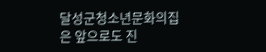달성군청소년문화의집은 앞으로도 진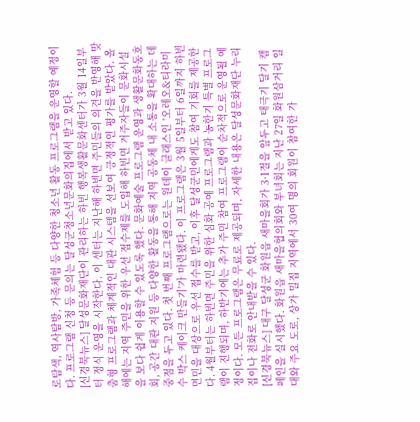로탐색, 역사탐방, 가족체험 등 다양한 청소년 활동 프로그램을 운영할 예정이다. 프로그램 신청 등 문의는 달성군청소년문화의집에서 받고 있다.
[신경북뉴스] 달성문화재단이 관리하는 하빈 행복생활문화센터가 3월 14일부터 정식 운영을 시작한다. 이 센터는 지난해 하빈면 주민들의 의견을 반영해 맞춤형 프로그램과 체계적인 대관 시스템을 선보여 긍정적인 평가를 받았다. 올해에는 지역 주민을 위한 우선 접수제를 도입해 하빈면 거주자들이 문화시설을 보다 쉽게 이용할 수 있도록 했다. 문화예술 프로그램 운영과 생활문화동호회, 공간 대관 지원 등 다양한 활동을 통해 지역 공동체 내 소통을 확대하는 데 중점을 두고 있다. 첫 번째 프로그램으로는 원데이 클래스인 '오레오&티라미수 박스 케이크 만들기'가 마련됐다. 이 프로그램은 3월 5일부터 6일까지 하빈면민을 대상으로 우선 접수를 받고, 이후 달성군민에게도 참여 기회를 제공한다. 4월부터는 하빈면 주민을 위한 심화 공예 프로그램과 농한기 특별 프로그램이 진행되며, 하반기에는 추가 주민 참여 프로그램이 순차적으로 운영될 예정이다. 모든 프로그램은 무료로 제공되며, 자세한 내용은 달성문화재단 누리집이나 전화로 안내받을 수 있다.
[신경북뉴스] 대구 달성군 화원읍 새마을회가 3·1절을 앞두고 태극기 달기 캠페인을 실시했다. 화원읍 새마을협의회와 부녀회는 지난 27일 화원삼거리 일대와 주요 도로, 상가 밀집 지역에서 30여 명의 회원이 참여한 가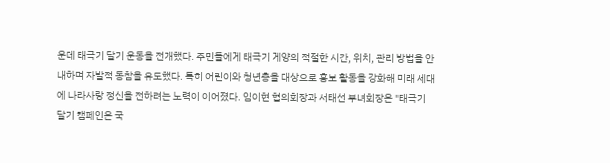운데 태극기 달기 운동을 전개했다. 주민들에게 태극기 게양의 적절한 시간, 위치, 관리 방법을 안내하며 자발적 동참을 유도했다. 특히 어린이와 청년층을 대상으로 홍보 활동을 강화해 미래 세대에 나라사랑 정신을 전하려는 노력이 이어졌다. 임이현 협의회장과 서태선 부녀회장은 "태극기 달기 캠페인은 국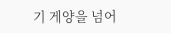기 게양을 넘어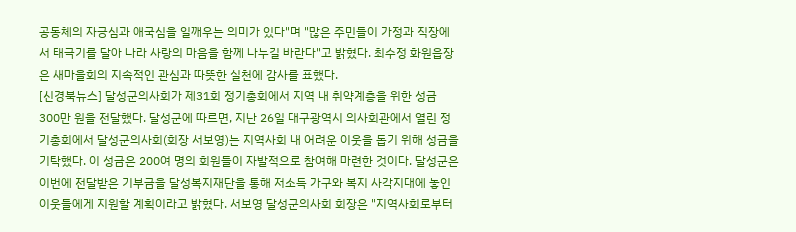공동체의 자긍심과 애국심을 일깨우는 의미가 있다"며 "많은 주민들이 가정과 직장에서 태극기를 달아 나라 사랑의 마음을 함께 나누길 바란다"고 밝혔다. 최수정 화원읍장은 새마을회의 지속적인 관심과 따뜻한 실천에 감사를 표했다.
[신경북뉴스] 달성군의사회가 제31회 정기총회에서 지역 내 취약계층을 위한 성금 300만 원을 전달했다. 달성군에 따르면, 지난 26일 대구광역시 의사회관에서 열린 정기총회에서 달성군의사회(회장 서보영)는 지역사회 내 어려운 이웃을 돕기 위해 성금을 기탁했다. 이 성금은 200여 명의 회원들이 자발적으로 참여해 마련한 것이다. 달성군은 이번에 전달받은 기부금을 달성복지재단을 통해 저소득 가구와 복지 사각지대에 놓인 이웃들에게 지원할 계획이라고 밝혔다. 서보영 달성군의사회 회장은 "지역사회로부터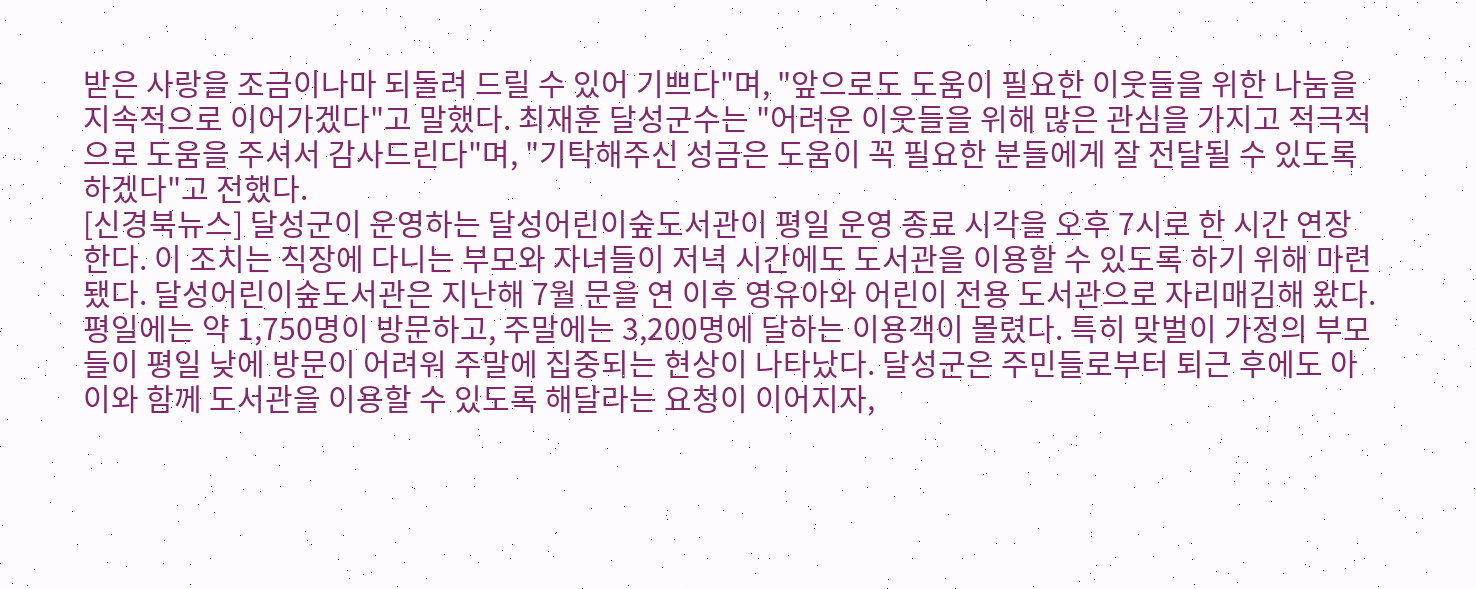받은 사랑을 조금이나마 되돌려 드릴 수 있어 기쁘다"며, "앞으로도 도움이 필요한 이웃들을 위한 나눔을 지속적으로 이어가겠다"고 말했다. 최재훈 달성군수는 "어려운 이웃들을 위해 많은 관심을 가지고 적극적으로 도움을 주셔서 감사드린다"며, "기탁해주신 성금은 도움이 꼭 필요한 분들에게 잘 전달될 수 있도록 하겠다"고 전했다.
[신경북뉴스] 달성군이 운영하는 달성어린이숲도서관이 평일 운영 종료 시각을 오후 7시로 한 시간 연장한다. 이 조치는 직장에 다니는 부모와 자녀들이 저녁 시간에도 도서관을 이용할 수 있도록 하기 위해 마련됐다. 달성어린이숲도서관은 지난해 7월 문을 연 이후 영유아와 어린이 전용 도서관으로 자리매김해 왔다. 평일에는 약 1,750명이 방문하고, 주말에는 3,200명에 달하는 이용객이 몰렸다. 특히 맞벌이 가정의 부모들이 평일 낮에 방문이 어려워 주말에 집중되는 현상이 나타났다. 달성군은 주민들로부터 퇴근 후에도 아이와 함께 도서관을 이용할 수 있도록 해달라는 요청이 이어지자,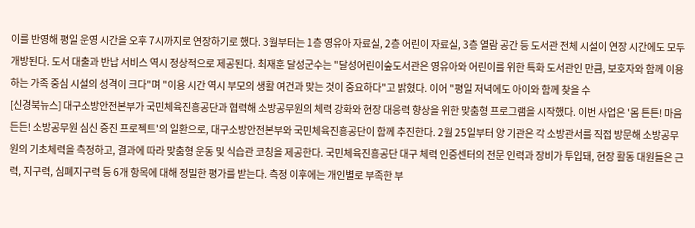이를 반영해 평일 운영 시간을 오후 7시까지로 연장하기로 했다. 3월부터는 1층 영유아 자료실, 2층 어린이 자료실, 3층 열람 공간 등 도서관 전체 시설이 연장 시간에도 모두 개방된다. 도서 대출과 반납 서비스 역시 정상적으로 제공된다. 최재훈 달성군수는 "달성어린이숲도서관은 영유아와 어린이를 위한 특화 도서관인 만큼, 보호자와 함께 이용하는 가족 중심 시설의 성격이 크다"며 "이용 시간 역시 부모의 생활 여건과 맞는 것이 중요하다"고 밝혔다. 이어 "평일 저녁에도 아이와 함께 찾을 수
[신경북뉴스] 대구소방안전본부가 국민체육진흥공단과 협력해 소방공무원의 체력 강화와 현장 대응력 향상을 위한 맞춤형 프로그램을 시작했다. 이번 사업은 '몸 튼튼! 마음 든든! 소방공무원 심신 증진 프로젝트'의 일환으로, 대구소방안전본부와 국민체육진흥공단이 함께 추진한다. 2월 25일부터 양 기관은 각 소방관서를 직접 방문해 소방공무원의 기초체력을 측정하고, 결과에 따라 맞춤형 운동 및 식습관 코칭을 제공한다. 국민체육진흥공단 대구 체력 인증센터의 전문 인력과 장비가 투입돼, 현장 활동 대원들은 근력, 지구력, 심폐지구력 등 6개 항목에 대해 정밀한 평가를 받는다. 측정 이후에는 개인별로 부족한 부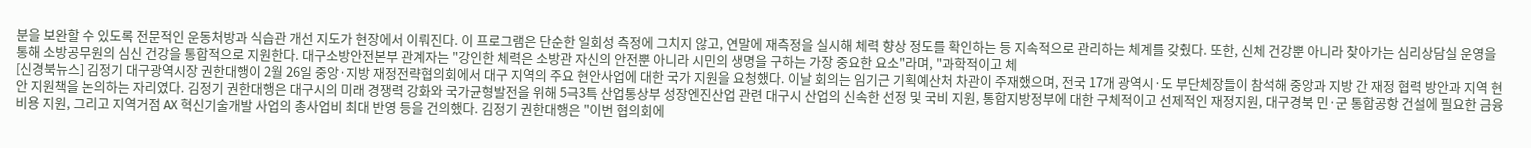분을 보완할 수 있도록 전문적인 운동처방과 식습관 개선 지도가 현장에서 이뤄진다. 이 프로그램은 단순한 일회성 측정에 그치지 않고, 연말에 재측정을 실시해 체력 향상 정도를 확인하는 등 지속적으로 관리하는 체계를 갖췄다. 또한, 신체 건강뿐 아니라 찾아가는 심리상담실 운영을 통해 소방공무원의 심신 건강을 통합적으로 지원한다. 대구소방안전본부 관계자는 "강인한 체력은 소방관 자신의 안전뿐 아니라 시민의 생명을 구하는 가장 중요한 요소"라며, "과학적이고 체
[신경북뉴스] 김정기 대구광역시장 권한대행이 2월 26일 중앙·지방 재정전략협의회에서 대구 지역의 주요 현안사업에 대한 국가 지원을 요청했다. 이날 회의는 임기근 기획예산처 차관이 주재했으며, 전국 17개 광역시·도 부단체장들이 참석해 중앙과 지방 간 재정 협력 방안과 지역 현안 지원책을 논의하는 자리였다. 김정기 권한대행은 대구시의 미래 경쟁력 강화와 국가균형발전을 위해 5극3특 산업통상부 성장엔진산업 관련 대구시 산업의 신속한 선정 및 국비 지원, 통합지방정부에 대한 구체적이고 선제적인 재정지원, 대구경북 민·군 통합공항 건설에 필요한 금융비용 지원, 그리고 지역거점 AX 혁신기술개발 사업의 총사업비 최대 반영 등을 건의했다. 김정기 권한대행은 "이번 협의회에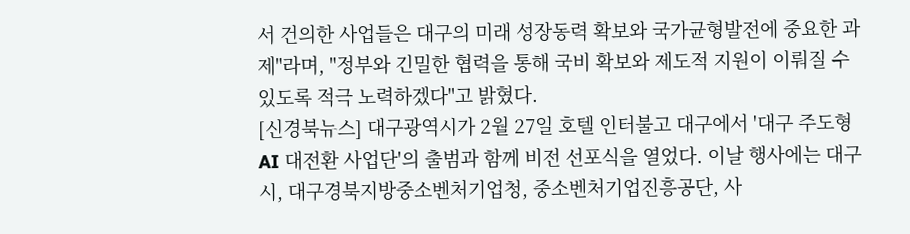서 건의한 사업들은 대구의 미래 성장동력 확보와 국가균형발전에 중요한 과제"라며, "정부와 긴밀한 협력을 통해 국비 확보와 제도적 지원이 이뤄질 수 있도록 적극 노력하겠다"고 밝혔다.
[신경북뉴스] 대구광역시가 2월 27일 호텔 인터불고 대구에서 '대구 주도형 AI 대전환 사업단'의 출범과 함께 비전 선포식을 열었다. 이날 행사에는 대구시, 대구경북지방중소벤처기업청, 중소벤처기업진흥공단, 사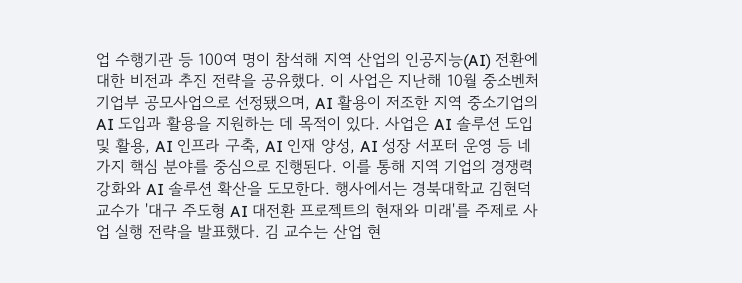업 수행기관 등 100여 명이 참석해 지역 산업의 인공지능(AI) 전환에 대한 비전과 추진 전략을 공유했다. 이 사업은 지난해 10월 중소벤처기업부 공모사업으로 선정됐으며, AI 활용이 저조한 지역 중소기업의 AI 도입과 활용을 지원하는 데 목적이 있다. 사업은 AI 솔루션 도입 및 활용, AI 인프라 구축, AI 인재 양성, AI 성장 서포터 운영 등 네 가지 핵심 분야를 중심으로 진행된다. 이를 통해 지역 기업의 경쟁력 강화와 AI 솔루션 확산을 도모한다. 행사에서는 경북대학교 김현덕 교수가 '대구 주도형 AI 대전환 프로젝트의 현재와 미래'를 주제로 사업 실행 전략을 발표했다. 김 교수는 산업 현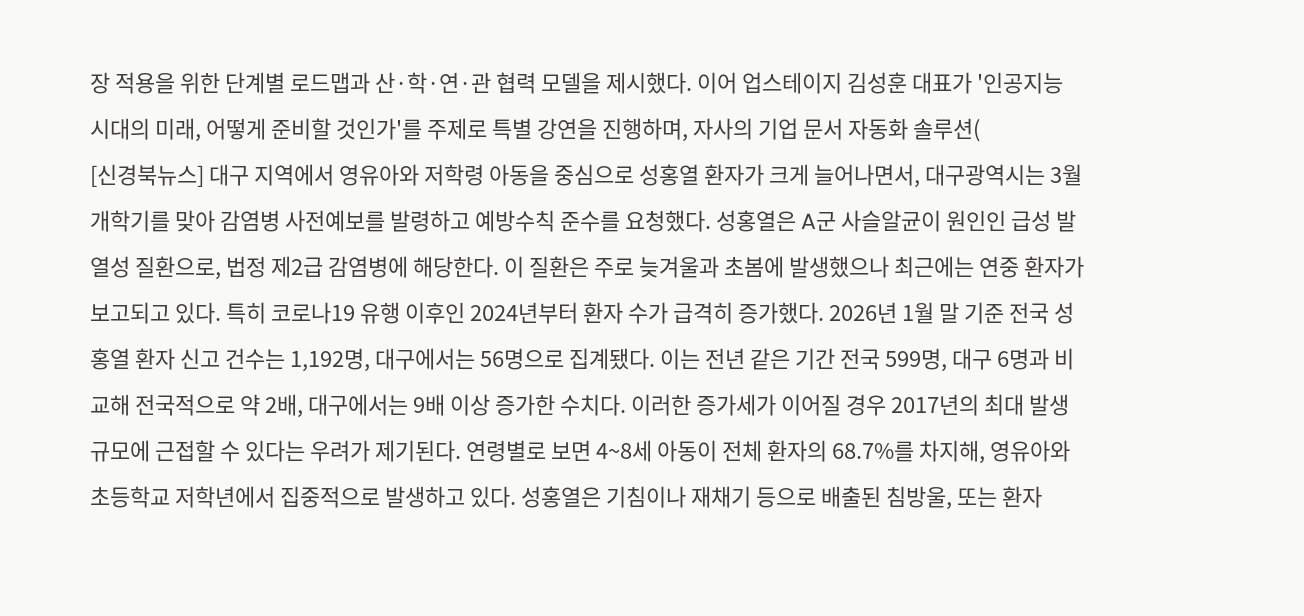장 적용을 위한 단계별 로드맵과 산·학·연·관 협력 모델을 제시했다. 이어 업스테이지 김성훈 대표가 '인공지능 시대의 미래, 어떻게 준비할 것인가'를 주제로 특별 강연을 진행하며, 자사의 기업 문서 자동화 솔루션(
[신경북뉴스] 대구 지역에서 영유아와 저학령 아동을 중심으로 성홍열 환자가 크게 늘어나면서, 대구광역시는 3월 개학기를 맞아 감염병 사전예보를 발령하고 예방수칙 준수를 요청했다. 성홍열은 A군 사슬알균이 원인인 급성 발열성 질환으로, 법정 제2급 감염병에 해당한다. 이 질환은 주로 늦겨울과 초봄에 발생했으나 최근에는 연중 환자가 보고되고 있다. 특히 코로나19 유행 이후인 2024년부터 환자 수가 급격히 증가했다. 2026년 1월 말 기준 전국 성홍열 환자 신고 건수는 1,192명, 대구에서는 56명으로 집계됐다. 이는 전년 같은 기간 전국 599명, 대구 6명과 비교해 전국적으로 약 2배, 대구에서는 9배 이상 증가한 수치다. 이러한 증가세가 이어질 경우 2017년의 최대 발생 규모에 근접할 수 있다는 우려가 제기된다. 연령별로 보면 4~8세 아동이 전체 환자의 68.7%를 차지해, 영유아와 초등학교 저학년에서 집중적으로 발생하고 있다. 성홍열은 기침이나 재채기 등으로 배출된 침방울, 또는 환자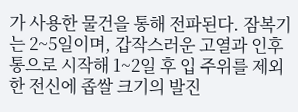가 사용한 물건을 통해 전파된다. 잠복기는 2~5일이며, 갑작스러운 고열과 인후통으로 시작해 1~2일 후 입 주위를 제외한 전신에 좁쌀 크기의 발진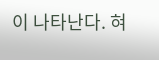이 나타난다. 혀